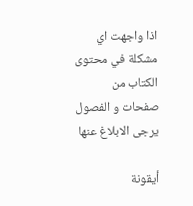اذا واجهت اي مشكلة في محتوى الكتاب من صفحات و الفصول يرجى الابلاغ عنها

أيقونة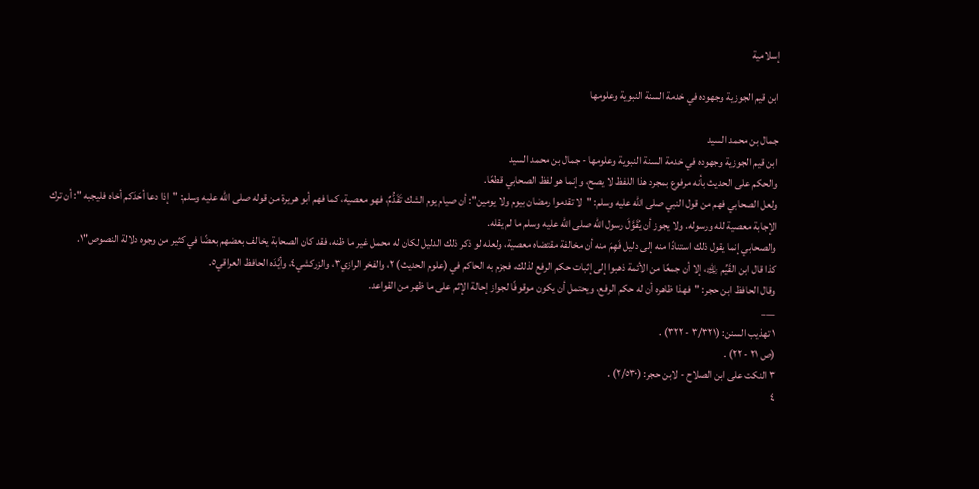إسلامية

ابن قيم الجوزية وجهوده في خدمة السنة النبوية وعلومها

جمال بن محمد السيد
ابن قيم الجوزية وجهوده في خدمة السنة النبوية وعلومها - جمال بن محمد السيد
والحكم على الحديث بأنه مرفوع بمجرد هذا اللفظ لا يصح، وإنما هو لفظ الصحابي قطعًا.
ولعل الصحابي فهم من قول النبي صلى الله عليه وسلم: "لا تقدموا رمضان بيوم ولا يومين": أن صيام يوم الشك تَقَدُّمٌ، فهو معصية، كما فهم أبو هريرة من قوله صلى الله عليه وسلم: "إذا دعا أحَدَكم أخاه فليجبه ": أن ترك الإجابة معصية لله ورسوله. ولا يجوز أن يُقَوَّلَ رسول الله صلى الله عليه وسلم ما لم يقله.
والصحابي إنما يقول ذلك استنادًا منه إلى دليل فَهِمَ منه أن مخالفة مقتضاه معصية، ولعله لو ذكر ذلك الدليل لكان له محمل غير ما ظنه، فقد كان الصحابة يخالف بعضهم بعضًا في كثير من وجوه دلالة النصوص"١.
كذا قال ابن القَيِّم ﵀، إلا أن جمعًا من الأئمة ذهبوا إلى إثبات حكم الرفع لذلك، فجزم به الحاكم في (علوم الحديث) ٢، والفخر الرازي٣، والزركشي٤، وأيَّدَه الحافظ العراقي٥.
وقال الحافظ ابن حجر: "فهذا ظاهره أن له حكم الرفع، ويحتمل أن يكون موقوفًا لجواز إحالة الإثم على ما ظهر من القواعد.
___
١ تهذيب السنن: (٣/٣٢١ - ٣٢٢) .
(ص ٢١ - ٢٢) .
٣ النكت على ابن الصلاح - لابن حجر: (٢/٥٣٠) .
٤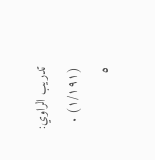تدريب الراوي: (١/١٩١) .
٥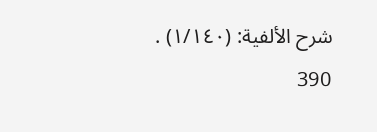شرح الألفية: (١/١٤٠) .
390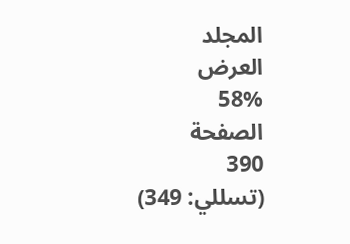المجلد
العرض
58%
الصفحة
390
(تسللي: 349)